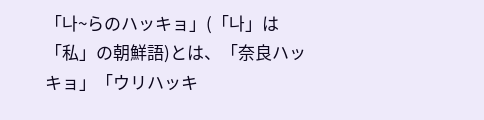「나~らのハッキョ」(「나」は「私」の朝鮮語)とは、「奈良ハッキョ」「ウリハッキ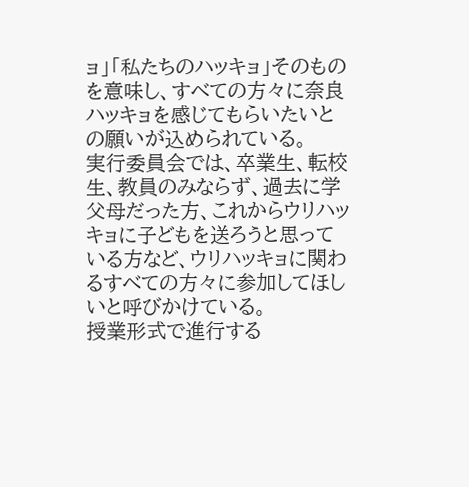ョ」「私たちのハッキョ」そのものを意味し、すべての方々に奈良ハッキョを感じてもらいたいとの願いが込められている。
実行委員会では、卒業生、転校生、教員のみならず、過去に学父母だった方、これからウリハッキョに子どもを送ろうと思っている方など、ウリハッキョに関わるすべての方々に参加してほしいと呼びかけている。
授業形式で進行する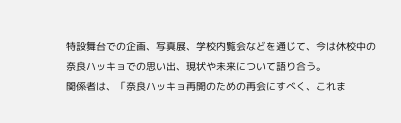特設舞台での企画、写真展、学校内覧会などを通じて、今は休校中の奈良ハッキョでの思い出、現状や未来について語り合う。
関係者は、「奈良ハッキョ再開のための再会にすべく、これま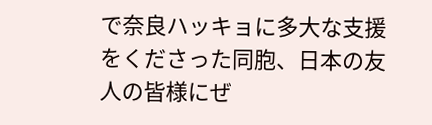で奈良ハッキョに多大な支援をくださった同胞、日本の友人の皆様にぜ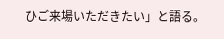ひご来場いただきたい」と語る。